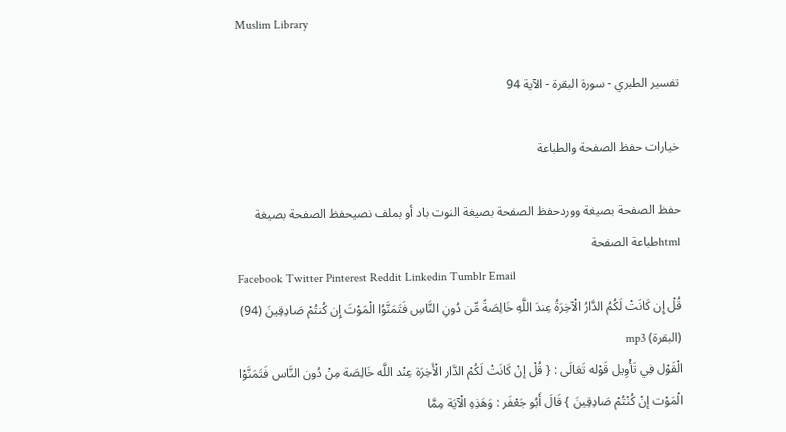Muslim Library

تفسير الطبري - سورة البقرة - الآية 94

خيارات حفظ الصفحة والطباعة

حفظ الصفحة بصيغة ووردحفظ الصفحة بصيغة النوت باد أو بملف نصيحفظ الصفحة بصيغة htmlطباعة الصفحة
Facebook Twitter Pinterest Reddit Linkedin Tumblr Email
قُلْ إِن كَانَتْ لَكُمُ الدَّارُ الْآخِرَةُ عِندَ اللَّهِ خَالِصَةً مِّن دُونِ النَّاسِ فَتَمَنَّوُا الْمَوْتَ إِن كُنتُمْ صَادِقِينَ (94) (البقرة) mp3
الْقَوْل فِي تَأْوِيل قَوْله تَعَالَى : { قُلْ إنْ كَانَتْ لَكُمْ الدَّار الْأَخِرَة عِنْد اللَّه خَالِصَة مِنْ دُون النَّاس فَتَمَنَّوْا الْمَوْت إنْ كُنْتُمْ صَادِقِينَ } قَالَ أَبُو جَعْفَر : وَهَذِهِ الْآيَة مِمَّا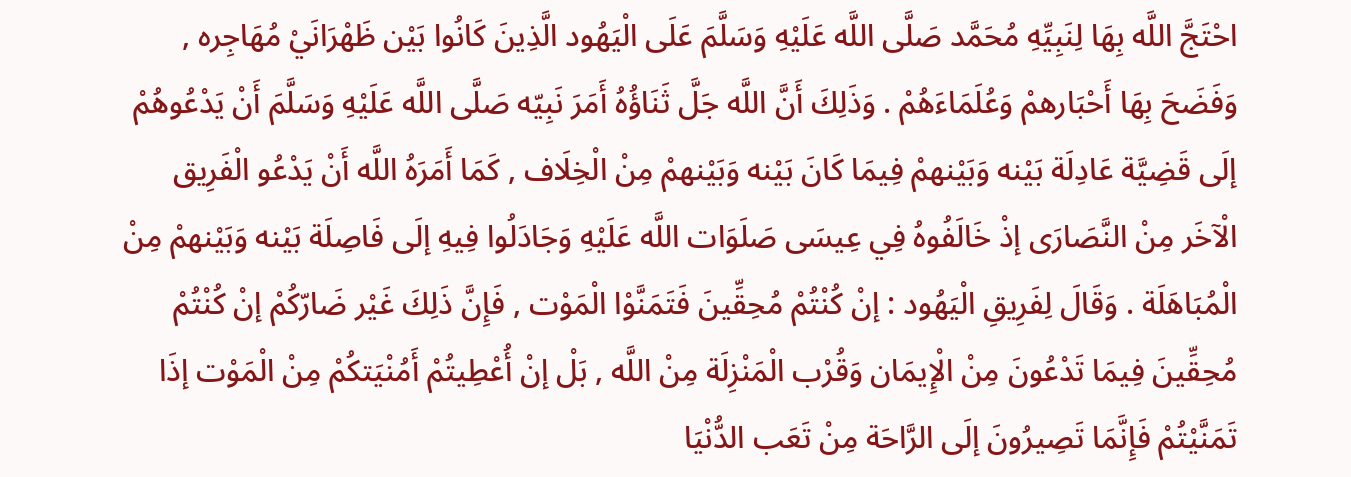احْتَجَّ اللَّه بِهَا لِنَبِيِّهِ مُحَمَّد صَلَّى اللَّه عَلَيْهِ وَسَلَّمَ عَلَى الْيَهُود الَّذِينَ كَانُوا بَيْن ظَهْرَانَيْ مُهَاجِره , وَفَضَحَ بِهَا أَحْبَارهمْ وَعُلَمَاءَهُمْ . وَذَلِكَ أَنَّ اللَّه جَلَّ ثَنَاؤُهُ أَمَرَ نَبِيّه صَلَّى اللَّه عَلَيْهِ وَسَلَّمَ أَنْ يَدْعُوهُمْ إلَى قَضِيَّة عَادِلَة بَيْنه وَبَيْنهمْ فِيمَا كَانَ بَيْنه وَبَيْنهمْ مِنْ الْخِلَاف , كَمَا أَمَرَهُ اللَّه أَنْ يَدْعُو الْفَرِيق الْآخَر مِنْ النَّصَارَى إذْ خَالَفُوهُ فِي عِيسَى صَلَوَات اللَّه عَلَيْهِ وَجَادَلُوا فِيهِ إلَى فَاصِلَة بَيْنه وَبَيْنهمْ مِنْ الْمُبَاهَلَة . وَقَالَ لِفَرِيقِ الْيَهُود : إنْ كُنْتُمْ مُحِقِّينَ فَتَمَنَّوْا الْمَوْت , فَإِنَّ ذَلِكَ غَيْر ضَارّكُمْ إنْ كُنْتُمْ مُحِقِّينَ فِيمَا تَدْعُونَ مِنْ الْإِيمَان وَقُرْب الْمَنْزِلَة مِنْ اللَّه , بَلْ إنْ أُعْطِيتُمْ أَمُنْيَتكُمْ مِنْ الْمَوْت إذَا تَمَنَّيْتُمْ فَإِنَّمَا تَصِيرُونَ إلَى الرَّاحَة مِنْ تَعَب الدُّنْيَا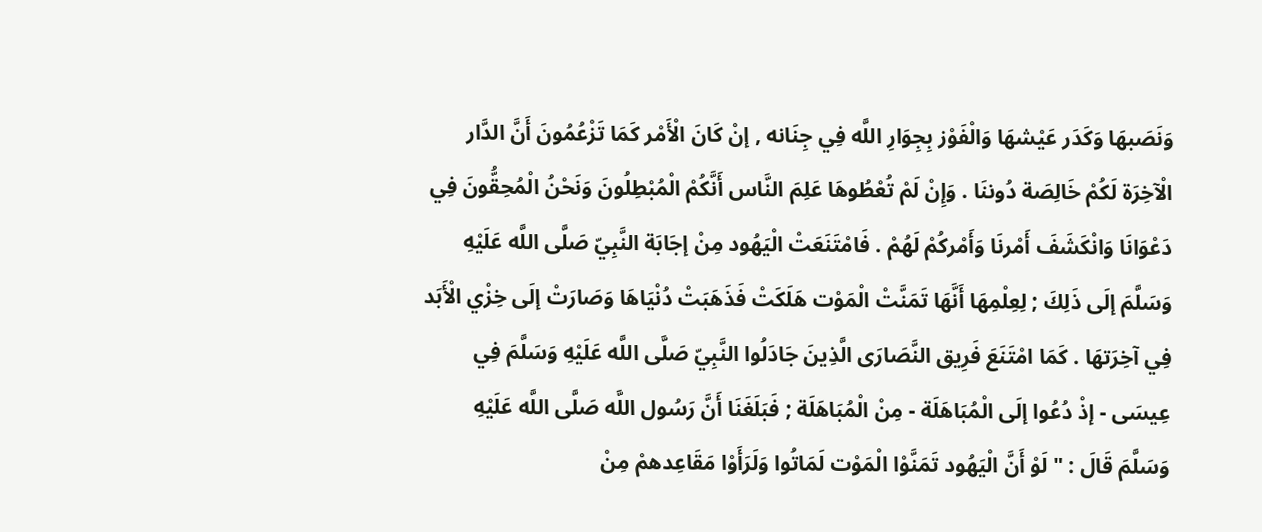وَنَصَبهَا وَكَدَر عَيْشهَا وَالْفَوْز بِجِوَارِ اللَّه فِي جِنَانه , إنْ كَانَ الْأَمْر كَمَا تَزْعُمُونَ أَنَّ الدَّار الْآخِرَة لَكُمْ خَالِصَة دُوننَا . وَإِنْ لَمْ تُعْطُوهَا عَلِمَ النَّاس أَنَّكُمْ الْمُبْطِلُونَ وَنَحْنُ الْمُحِقُّونَ فِي دَعْوَانَا وَانْكَشَفَ أَمْرنَا وَأَمْركُمْ لَهُمْ . فَامْتَنَعَتْ الْيَهُود مِنْ إجَابَة النَّبِيّ صَلَّى اللَّه عَلَيْهِ وَسَلَّمَ إلَى ذَلِكَ ; لِعِلْمِهَا أَنَّهَا تَمَنَّتْ الْمَوْت هَلَكَتْ فَذَهَبَتْ دُنْيَاهَا وَصَارَتْ إلَى خِزْي الْأَبَد فِي آخِرَتهَا . كَمَا امْتَنَعَ فَرِيق النَّصَارَى الَّذِينَ جَادَلُوا النَّبِيّ صَلَّى اللَّه عَلَيْهِ وَسَلَّمَ فِي عِيسَى - إذْ دُعُوا إلَى الْمُبَاهَلَة - مِنْ الْمُبَاهَلَة ; فَبَلَغَنَا أَنَّ رَسُول اللَّه صَلَّى اللَّه عَلَيْهِ وَسَلَّمَ قَالَ : " لَوْ أَنَّ الْيَهُود تَمَنَّوْا الْمَوْت لَمَاتُوا وَلَرَأَوْا مَقَاعِدهمْ مِنْ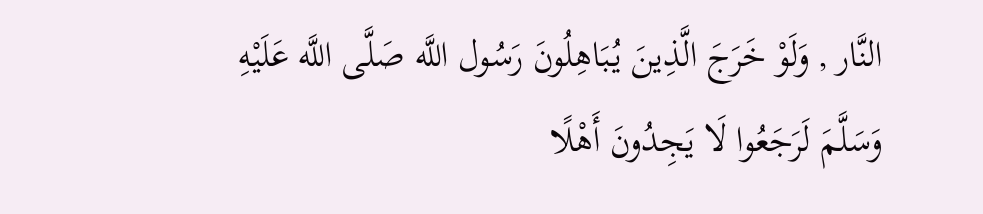النَّار , وَلَوْ خَرَجَ الَّذِينَ يُبَاهِلُونَ رَسُول اللَّه صَلَّى اللَّه عَلَيْهِ وَسَلَّمَ لَرَجَعُوا لَا يَجِدُونَ أَهْلًا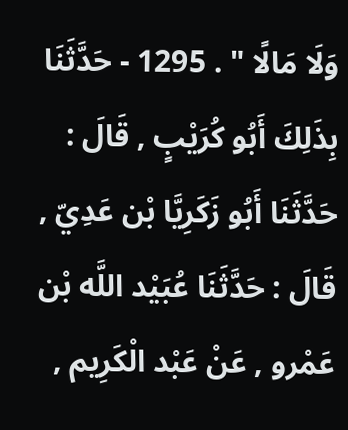وَلَا مَالًا " . 1295 - حَدَّثَنَا بِذَلِكَ أَبُو كُرَيْبٍ , قَالَ : حَدَّثَنَا أَبُو زَكَرِيَّا بْن عَدِيّ , قَالَ : حَدَّثَنَا عُبَيْد اللَّه بْن عَمْرو , عَنْ عَبْد الْكَرِيم ,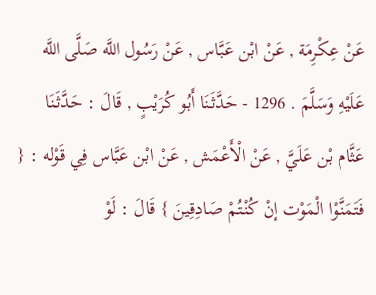عَنْ عِكْرِمَة , عَنْ ابْن عَبَّاس , عَنْ رَسُول اللَّه صَلَّى اللَّه عَلَيْهِ وَسَلَّمَ . 1296 - حَدَّثَنَا أَبُو كُرَيْبٍ , قَالَ : حَدَّثَنَا عَثَّام بْن عَلَيَّ , عَنْ الْأَعْمَش , عَنْ ابْن عَبَّاس فِي قَوْله : { فَتَمَنَّوْا الْمَوْت إنْ كُنْتُمْ صَادِقِينَ } قَالَ : لَوْ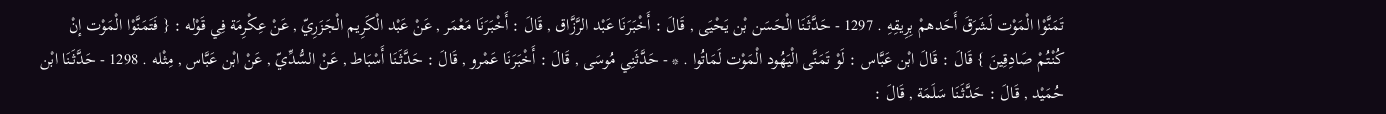تَمَنَّوْا الْمَوْت لَشَرَقَ أَحَدهمْ بِرِيقِهِ . 1297 - حَدَّثَنَا الْحَسَن بْن يَحْيَى , قَالَ : أَخْبَرَنَا عَبْد الرَّزَّاق , قَالَ : أَخْبَرَنَا مَعْمَر , عَنْ عَبْد الْكَرِيم الْجَزَرِيّ , عَنْ عِكْرِمَة فِي قَوْله : { فَتَمَنَّوْا الْمَوْت إنْ كُنْتُمْ صَادِقِينَ } قَالَ : قَالَ ابْن عَبَّاس : لَوْ تَمَنَّى الْيَهُود الْمَوْت لَمَاتُوا . * - حَدَّثَنِي مُوسَى , قَالَ : أَخْبَرَنَا عَمْرو , قَالَ : حَدَّثَنَا أَسْبَاط , عَنْ السُّدِّيّ , عَنْ ابْن عَبَّاس , مِثْله . 1298 - حَدَّثَنَا ابْن حُمَيْد , قَالَ : حَدَّثَنَا سَلَمَة , قَالَ :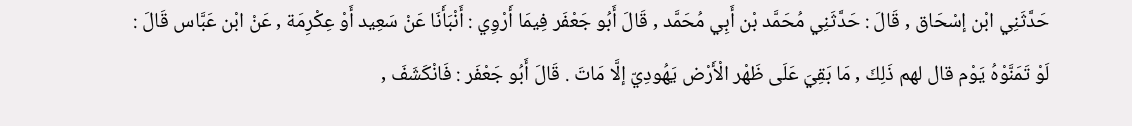حَدَّثَنِي ابْن إسْحَاق , قَالَ : حَدَّثَنِي مُحَمَّد بْن أَبِي مُحَمَّد , قَالَ أَبُو جَعْفَر فِيمَا أَرْوِي : أَنْبَأَنَا عَنْ سَعِيد أَوْ عِكْرِمَة , عَنْ ابْن عَبَّاس قَالَ : لَوْ تَمَنَّوْهُ يَوْم قال لهم ذَلِكَ , مَا بَقِيَ عَلَى ظَهْر الْأَرْض يَهُودِيّ إلَّا مَاتَ . قَالَ أَبُو جَعْفَر : فَانْكَشَفَ ,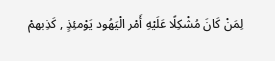لِمَنْ كَانَ مُشْكِلًا عَلَيْهِ أَمْر الْيَهُود يَوْمئِذٍ , كَذِبهمْ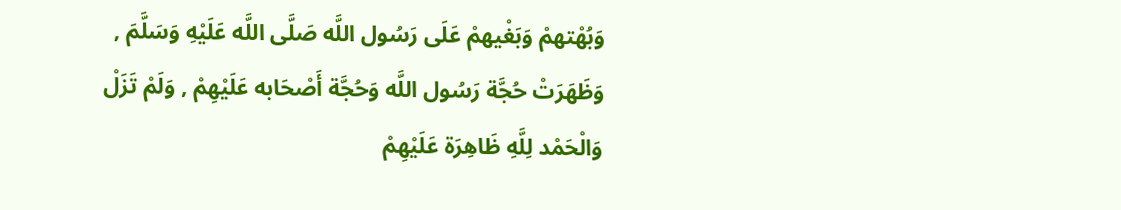وَبُهْتهمْ وَبَغْيهمْ عَلَى رَسُول اللَّه صَلَّى اللَّه عَلَيْهِ وَسَلَّمَ , وَظَهَرَتْ حُجَّة رَسُول اللَّه وَحُجَّة أَصْحَابه عَلَيْهِمْ , وَلَمْ تَزَلْ وَالْحَمْد لِلَّهِ ظَاهِرَة عَلَيْهِمْ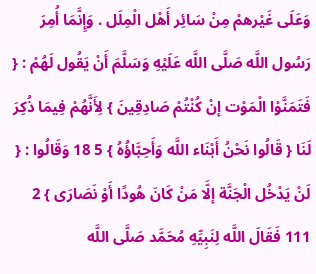وَعَلَى غَيْرهمْ مِنْ سَائِر أَهْل الْمِلَل . وَإِنَّمَا أُمِرَ رَسُول اللَّه صَلَّى اللَّه عَلَيْهِ وَسَلَّمَ أَنْ يَقُول لَهُمْ : { فَتَمَنَّوْا الْمَوْت إنْ كُنْتُمْ صَادِقِينَ } لِأَنَّهُمْ فِيمَا ذُكِرَ لَنَا { قَالُوا نَحْنُ أَبْنَاء اللَّه وَأَحِبَّاؤُهُ } 5 18 وَقَالُوا : { لَنْ يَدْخُل الْجَنَّة إلَّا مَنْ كَانَ هُودًا أَوْ نَصَارَى } 2 111 فَقَالَ اللَّه لِنَبِيِّهِ مُحَمَّد صَلَّى اللَّه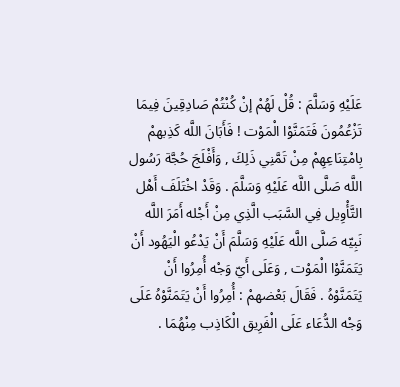عَلَيْهِ وَسَلَّمَ : قُلْ لَهُمْ إنْ كُنْتُمْ صَادِقِينَ فِيمَا تَزْعُمُونَ فَتَمَنَّوْا الْمَوْت ! فَأَبَانَ اللَّه كَذِبهمْ بِامْتِنَاعِهِمْ مِنْ تَمَّنِي ذَلِكَ , وَأَفْلَجَ حُجَّة رَسُول اللَّه صَلَّى اللَّه عَلَيْهِ وَسَلَّمَ . وَقَدْ اخْتَلَفَ أَهْل التَّأْوِيل فِي السَّبَب الَّذِي مِنْ أَجْله أَمَرَ اللَّه نَبِيّه صَلَّى اللَّه عَلَيْهِ وَسَلَّمَ أَنْ يَدْعُو الْيَهُود أَنْ يَتَمَنَّوْا الْمَوْت , وَعَلَى أَيّ وَجْه أُمِرُوا أَنْ يَتَمَنَّوْهُ . فَقَالَ بَعْضهمْ : أُمِرُوا أَنْ يَتَمَنَّوْهُ عَلَى وَجْه الدُّعَاء عَلَى الْفَرِيق الْكَاذِب مِنْهُمَا .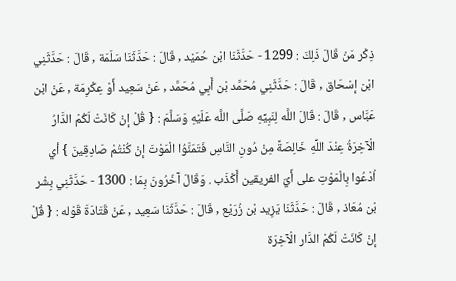ذِكْر مَنْ قَالَ ذَلِكَ : 1299 - حَدَّثَنَا ابْن حُمَيْد , قَالَ : حَدَّثَنَا سَلَمَة , قَالَ : حَدَّثَنِي ابْن إسْحَاق , قَالَ : حَدَّثَنِي مُحَمَّد بْن أَبِي مُحَمَّد , عَنْ سَعِيد أَوْ عِكْرِمَة , عَنْ ابْن عَبَّاس , قَالَ : قَالَ اللَّه لِنَبِيِّهِ صَلَّى اللَّه عَلَيْهِ وَسَلَّمَ : { قُلْ إنْ كَانَتْ لَكُمْ الدَّارُ الْآخِرَةُ عِنْدَ اللِّهِ خَالِصَةً مِنْ دُونِ النَّاسِ فَتَمَنَّوُا الْمَوْتَ إنْ كُنْتُمْ صَادِقِينَ } أي اُدْعُوا بِالْمَوْتِ على أَيّ الفريقين أَكْذَب . وَقَالَ آخَرُونَ بِمَا : 1300 - حَدَّثَنِي بِشْر بْن مُعَاذ , قَالَ : حَدَّثَنَا يَزِيد بْن زُرَيْع , قَالَ : حَدَّثَنَا سَعِيد , عَنْ قَتَادَةَ قَوْله : { قُلْ إنْ كَانَتْ لَكُمْ الدَّار الْآخِرَة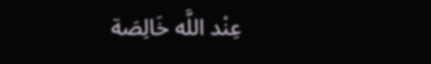عِنْد اللَّه خَالِصَة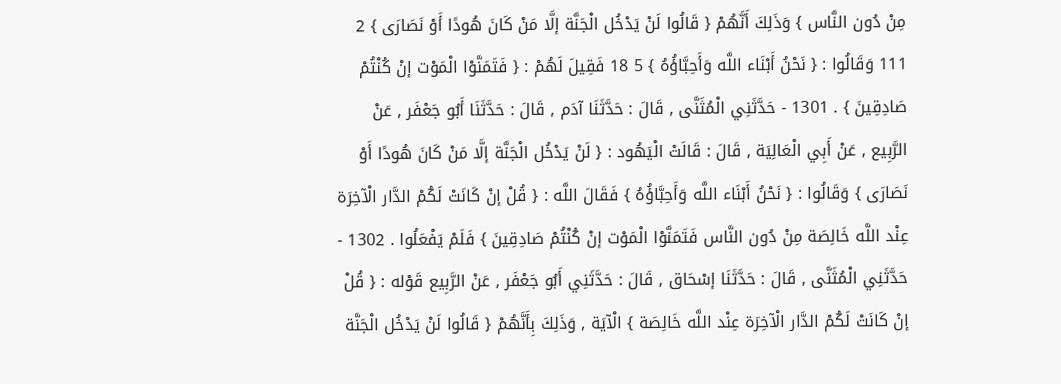مِنْ دُون النَّاس } وَذَلِكَ أَنَّهُمْ { قَالُوا لَنْ يَدْخُل الْجَنَّة إلَّا مَنْ كَانَ هُودًا أَوْ نَصَارَى } 2 111 وَقَالُوا : { نَحْنُ أَبْنَاء اللَّه وَأَحِبَّاؤُهُ } 5 18 فَقِيلَ لَهُمْ : { فَتَمَنَّوْا الْمَوْت إنْ كُنْتُمْ صَادِقِينَ } . 1301 - حَدَّثَنِي الْمُثَنَّى , قَالَ : حَدَّثَنَا آدَم , قَالَ : حَدَّثَنَا أَبُو جَعْفَر , عَنْ الرَّبِيع , عَنْ أَبِي الْعَالِيَة , قَالَ : قَالَتْ الْيَهُود : { لَنْ يَدْخُل الْجَنَّة إلَّا مَنْ كَانَ هُودًا أَوْ نَصَارَى } وَقَالُوا : { نَحْنُ أَبْنَاء اللَّه وَأَحِبَّاؤُهُ } فَقَالَ اللَّه : { قُلْ إنْ كَانَتْ لَكُمْ الدَّار الْآخِرَة عِنْد اللَّه خَالِصَة مِنْ دُون النَّاس فَتَمَنَّوْا الْمَوْت إنْ كُنْتُمْ صَادِقِينَ } فَلَمْ يَفْعَلُوا . 1302 - حَدَّثَنِي الْمُثَنَّى , قَالَ : حَدَّثَنَا إسْحَاق , قَالَ : حَدَّثَنِي أَبُو جَعْفَر , عَنْ الرَّبِيع قَوْله : { قُلْ إنْ كَانَتْ لَكُمْ الدَّار الْآخِرَة عِنْد اللَّه خَالِصَة } الْآيَة , وَذَلِكَ بِأَنَّهُمْ { قَالُوا لَنْ يَدْخُل الْجَنَّة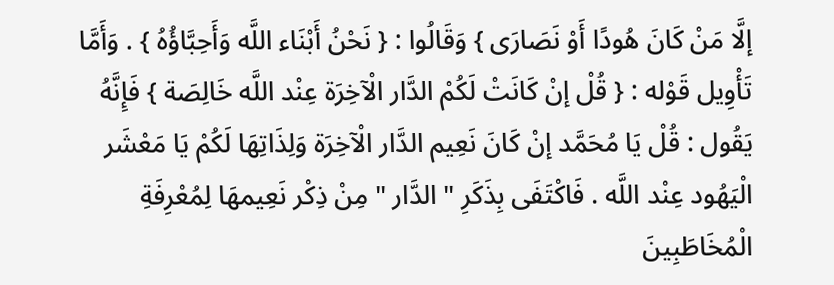إلَّا مَنْ كَانَ هُودًا أَوْ نَصَارَى } وَقَالُوا : { نَحْنُ أَبْنَاء اللَّه وَأَحِبَّاؤُهُ } . وَأَمَّا تَأْوِيل قَوْله : { قُلْ إنْ كَانَتْ لَكُمْ الدَّار الْآخِرَة عِنْد اللَّه خَالِصَة } فَإِنَّهُ يَقُول : قُلْ يَا مُحَمَّد إنْ كَانَ نَعِيم الدَّار الْآخِرَة وَلِذَاتِهَا لَكُمْ يَا مَعْشَر الْيَهُود عِنْد اللَّه . فَاكْتَفَى بِذَكَرِ " الدَّار " مِنْ ذِكْر نَعِيمهَا لِمُعْرِفَةِ الْمُخَاطَبِينَ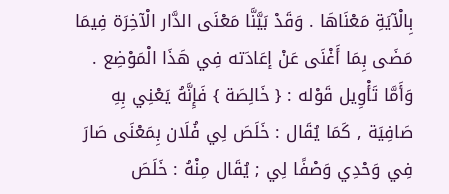بِالْآيَةِ مَعْنَاهَا . وَقَدْ بَيَّنَّا مَعْنَى الدَّار الْآخِرَة فِيمَا مَضَى بِمَا أَغْنَى عَنْ إعَادَته فِي هَذَا الْمَوْضِع . وَأَمَّا تَأْوِيل قَوْله : { خَالِصَة } فَإِنَّهُ يَعْنِي بِهِ صَافِيَة , كَمَا يُقَال : خَلَصَ لِي فُلَان بِمَعْنَى صَارَ فِي وَحْدِي وَصْفًا لِي ; يُقَال مِنْهُ : خَلَصَ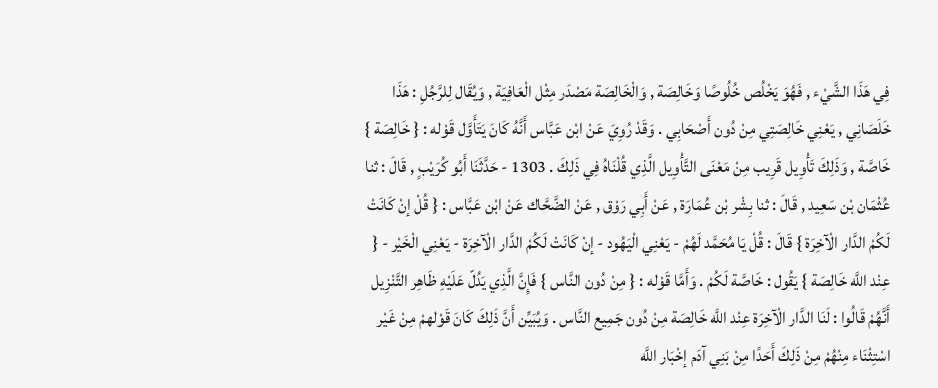فِي هَذَا الشَّيْء , فَهُوَ يَخْلُص خُلُوصًا وَخَالِصَة , وَالْخَالِصَة مَصْدَر مِثْل الْعَافِيَة , وَيُقَال لِلرَّجُلِ : هَذَا خَلَصَانِي , يَعْنِي خَالِصَتِي مِنْ دُون أَصْحَابِي . وَقَدْ رُوِيَ عَنْ ابْن عَبَّاس أَنَّهُ كَانَ يَتَأَوَّل قَوْله : { خَالِصَة } خَاصَّة , وَذَلِكَ تَأْوِيل قَرِيب مِنْ مَعْنَى التَّأْوِيل الَّذِي قُلْنَاهُ فِي ذَلِكَ . 1303 - حَدَّثَنَا أَبُو كُرَيْبٍ , قَالَ : ثنا عُثْمَان بْن سَعِيد , قَالَ : ثنا بِشْر بْن عُمَارَة , عَنْ أَبِي رَوْق , عَنْ الضَّحَّاك عَنْ ابْن عَبَّاس : { قُلْ إنْ كَانَتْ لَكُمْ الدَّار الْآخِرَة } قَالَ : قُلْ يَا مُحَمَّد لَهُمْ - يَعْنِي الْيَهُود - إنْ كَانَتْ لَكُمْ الدَّار الْآخِرَة - يَعْنِي الْخَيْر - { عِنْد اللَّه خَالِصَة } يَقُول : خَاصَّة لَكُمْ . وَأَمَّا قَوْله : { مِنْ دُون النَّاس } فَإِنَّ الَّذِي يَدُلّ عَلَيْهِ ظَاهِر التَّنْزِيل أَنَّهُمْ قَالُوا : لَنَا الدَّار الْآخِرَة عِنْد اللَّه خَالِصَة مِنْ دُون جَمِيع النَّاس . وَيُبَيِّن أَنَّ ذَلِكَ كَانَ قَوْلهمْ مِنْ غَيْر اسْتِثْنَاء مِنْهُمْ مِنْ ذَلِكَ أَحَدًا مِنْ بَنِي آدَم إخْبَار اللَّه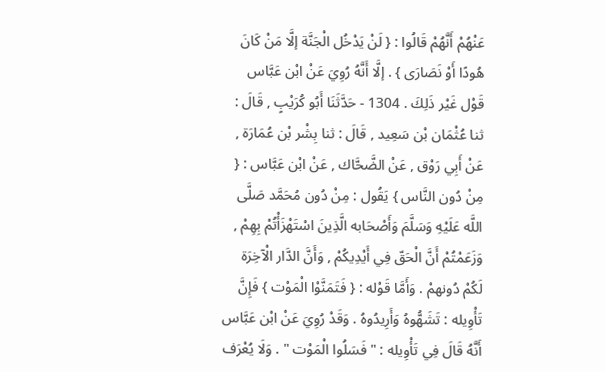عَنْهُمْ أَنَّهُمْ قَالُوا : { لَنْ يَدْخُل الْجَنَّة إلَّا مَنْ كَانَ هُودًا أَوْ نَصَارَى } . إلَّا أَنَّهُ رُوِيَ عَنْ ابْن عَبَّاس قَوْل غَيْر ذَلِكَ . 1304 - حَدَّثَنَا أَبُو كُرَيْبٍ , قَالَ : ثنا عُثْمَان بْن سَعِيد , قَالَ : ثنا بِشْر بْن عُمَارَة , عَنْ أَبِي رَوْق , عَنْ الضَّحَّاك , عَنْ ابْن عَبَّاس : { مِنْ دُون النَّاس } يَقُول : مِنْ دُون مُحَمَّد صَلَّى اللَّه عَلَيْهِ وَسَلَّمَ وَأَصْحَابه الَّذِينَ اسْتَهْزَأْتُمْ بِهِمْ , وَزَعَمْتُمْ أَنَّ الْحَقّ فِي أَيْدِيكُمْ , وَأَنَّ الدَّار الْآخِرَة لَكُمْ دُونهمْ . وَأَمَّا قَوْله : { فَتَمَنَّوْا الْمَوْت } فَإِنَّ تَأْوِيله : تَشَهُّوهُ وَأَرِيدُوهُ . وَقَدْ رُوِيَ عَنْ ابْن عَبَّاس أَنَّهُ قَالَ فِي تَأْوِيله : " فَسَلُوا الْمَوْت " . وَلَا يُعْرَف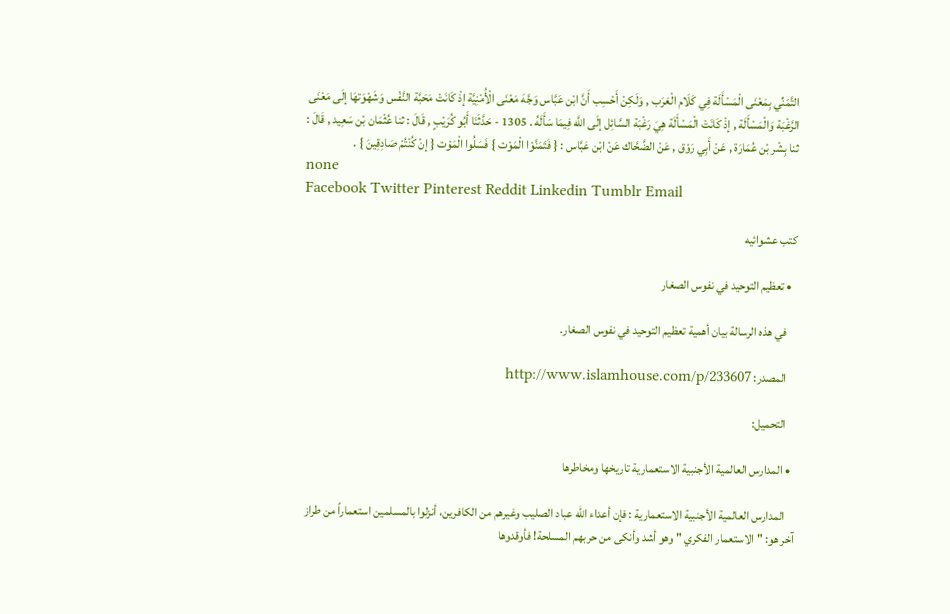التَّمَنِّي بِمَعْنَى الْمَسْأَلَة فِي كَلَام الْعَرَب , وَلَكِنْ أَحْسِب أَنَّ ابْن عَبَّاس وَجَّهَ مَعْنَى الْأُمْنِيَّة إذْ كَانَتْ مَحَبَّة النَّفْس وَشَهْوَتهَا إلَى مَعْنَى الرَّغْبَة وَالْمَسْأَلَة , إذْ كَانَتْ الْمَسْأَلَة هِيَ رَغْبَة السَّائِل إلَى اللَّه فِيمَا سَأَلَهُ . 1305 - حَدَّثَنَا أَبُو كُرَيْبٍ , قَالَ : ثنا عُثْمَان بْن سَعِيد , قَالَ : ثنا بِشْر بْن عُمَارَة , عَنْ أَبِي رَوْق , عَنْ الضَّحَّاك عَنْ ابْن عَبَّاس : { فَتَمَنَّوْا الْمَوْت } فَسَلُوا الْمَوْت { إنْ كُنْتُمْ صَادِقِينَ } .
none
Facebook Twitter Pinterest Reddit Linkedin Tumblr Email

كتب عشوائيه

  • تعظيم التوحيد في نفوس الصغار

    في هذه الرسالة بيان أهمية تعظيم التوحيد في نفوس الصغار.

    المصدر: http://www.islamhouse.com/p/233607

    التحميل:

  • المدارس العالمية الأجنبية الاستعمارية تاريخها ومخاطرها

    المدارس العالمية الأجنبية الاستعمارية : فإن أعداء الله عباد الصليب وغيرهم من الكافرين، أنزلوا بالمسلمين استعماراً من طراز آخر هو: " الاستعمار الفكري " وهو أشد وأنكى من حربهم المسلحة! فأوقدوها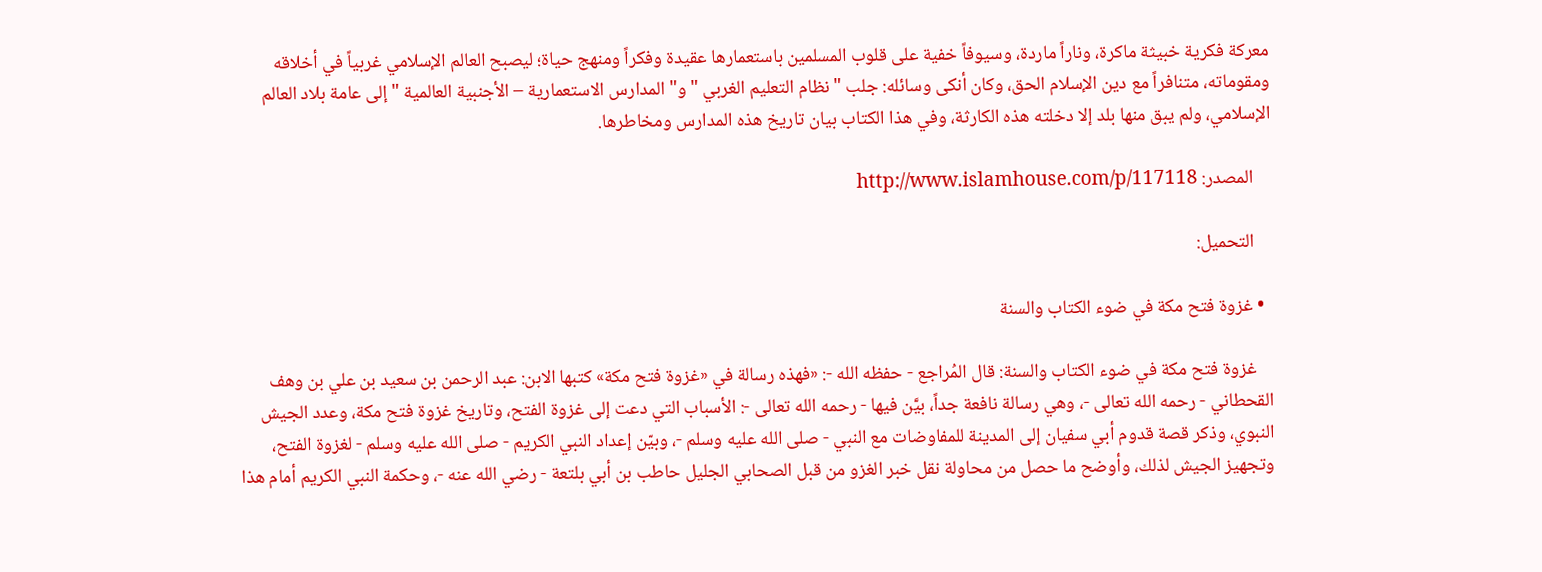معركة فكرية خبيثة ماكرة، وناراً ماردة، وسيوفاً خفية على قلوب المسلمين باستعمارها عقيدة وفكراً ومنهج حياة؛ ليصبح العالم الإسلامي غربياً في أخلاقه ومقوماته، متنافراً مع دين الإسلام الحق، وكان أنكى وسائله: جلب " نظام التعليم الغربي " و" المدارس الاستعمارية – الأجنبية العالمية " إلى عامة بلاد العالم الإسلامي، ولم يبق منها بلد إلا دخلته هذه الكارثة، وفي هذا الكتاب بيان تاريخ هذه المدارس ومخاطرها.

    المصدر: http://www.islamhouse.com/p/117118

    التحميل:

  • غزوة فتح مكة في ضوء الكتاب والسنة

    غزوة فتح مكة في ضوء الكتاب والسنة: قال المُراجع - حفظه الله -: «فهذه رسالة في «غزوة فتح مكة» كتبها الابن: عبد الرحمن بن سعيد بن علي بن وهف القحطاني - رحمه الله تعالى -، وهي رسالة نافعة جداً، بيَّن فيها - رحمه الله تعالى -: الأسباب التي دعت إلى غزوة الفتح، وتاريخ غزوة فتح مكة، وعدد الجيش النبوي، وذكر قصة قدوم أبي سفيان إلى المدينة للمفاوضات مع النبي - صلى الله عليه وسلم -، وبيّن إعداد النبي الكريم - صلى الله عليه وسلم - لغزوة الفتح، وتجهيز الجيش لذلك، وأوضح ما حصل من محاولة نقل خبر الغزو من قبل الصحابي الجليل حاطب بن أبي بلتعة - رضي الله عنه -، وحكمة النبي الكريم أمام هذا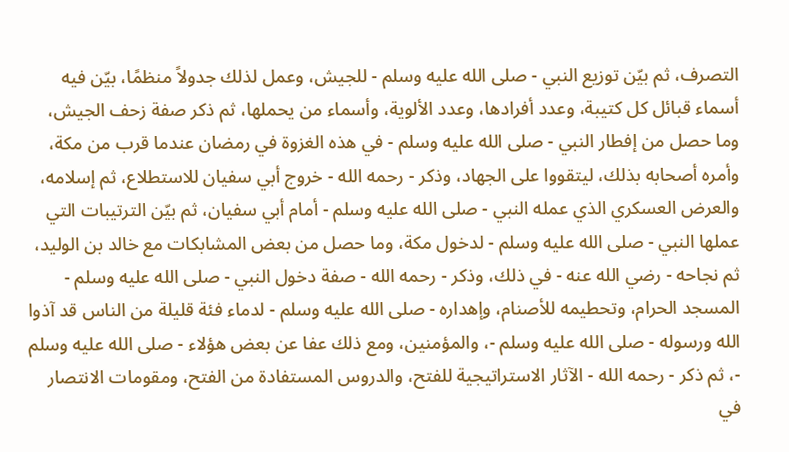التصرف، ثم بيّن توزيع النبي - صلى الله عليه وسلم - للجيش، وعمل لذلك جدولاً منظمًا، بيّن فيه أسماء قبائل كل كتيبة، وعدد أفرادها، وعدد الألوية، وأسماء من يحملها، ثم ذكر صفة زحف الجيش، وما حصل من إفطار النبي - صلى الله عليه وسلم - في هذه الغزوة في رمضان عندما قرب من مكة، وأمره أصحابه بذلك، ليتقووا على الجهاد، وذكر - رحمه الله - خروج أبي سفيان للاستطلاع، ثم إسلامه، والعرض العسكري الذي عمله النبي - صلى الله عليه وسلم - أمام أبي سفيان، ثم بيّن الترتيبات التي عملها النبي - صلى الله عليه وسلم - لدخول مكة، وما حصل من بعض المشابكات مع خالد بن الوليد، ثم نجاحه - رضي الله عنه - في ذلك، وذكر - رحمه الله - صفة دخول النبي - صلى الله عليه وسلم - المسجد الحرام، وتحطيمه للأصنام، وإهداره - صلى الله عليه وسلم - لدماء فئة قليلة من الناس قد آذوا الله ورسوله - صلى الله عليه وسلم -، والمؤمنين، ومع ذلك عفا عن بعض هؤلاء - صلى الله عليه وسلم -، ثم ذكر - رحمه الله - الآثار الاستراتيجية للفتح، والدروس المستفادة من الفتح، ومقومات الانتصار في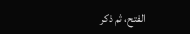الفتح، ثم ذكر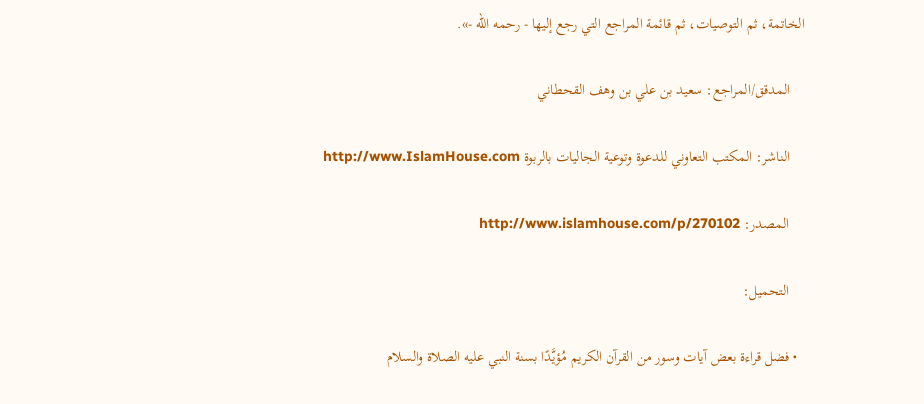الخاتمة، ثم التوصيات، ثم قائمة المراجع التي رجع إليها - رحمه الله -».

    المدقق/المراجع: سعيد بن علي بن وهف القحطاني

    الناشر: المكتب التعاوني للدعوة وتوعية الجاليات بالربوة http://www.IslamHouse.com

    المصدر: http://www.islamhouse.com/p/270102

    التحميل:

  • فضل قراءة بعض آيات وسور من القرآن الكريم مُؤيَّدًا بسنة النبي عليه الصلاة والسلام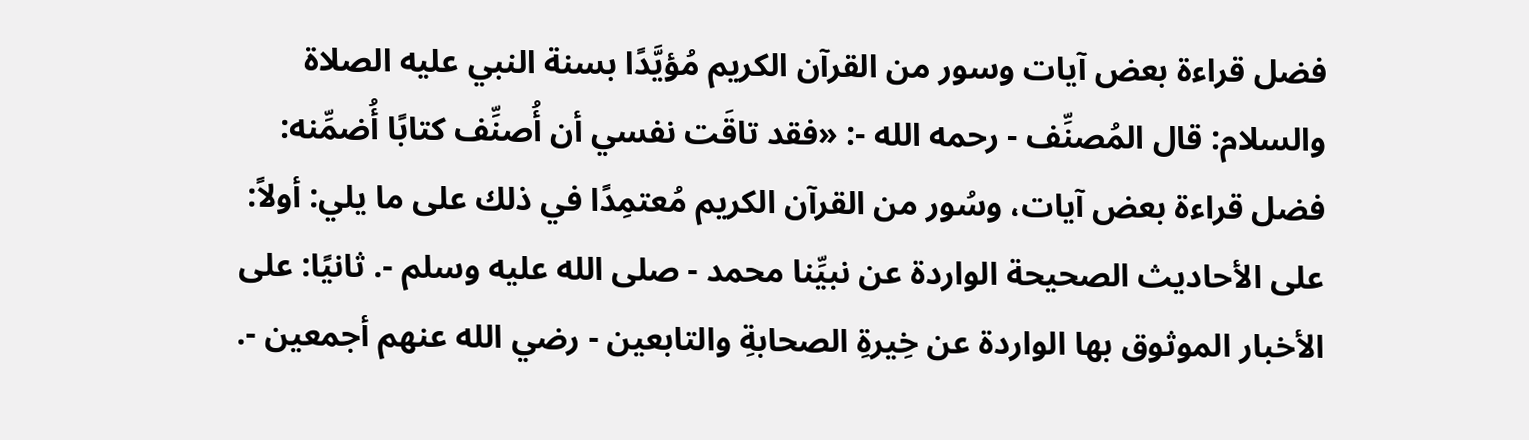فضل قراءة بعض آيات وسور من القرآن الكريم مُؤيَّدًا بسنة النبي عليه الصلاة والسلام: قال المُصنِّف - رحمه الله -: «فقد تاقَت نفسي أن أُصنِّف كتابًا أُضمِّنه: فضل قراءة بعض آيات، وسُور من القرآن الكريم مُعتمِدًا في ذلك على ما يلي: أولاً: على الأحاديث الصحيحة الواردة عن نبيِّنا محمد - صلى الله عليه وسلم -. ثانيًا: على الأخبار الموثوق بها الواردة عن خِيرةِ الصحابةِ والتابعين - رضي الله عنهم أجمعين -.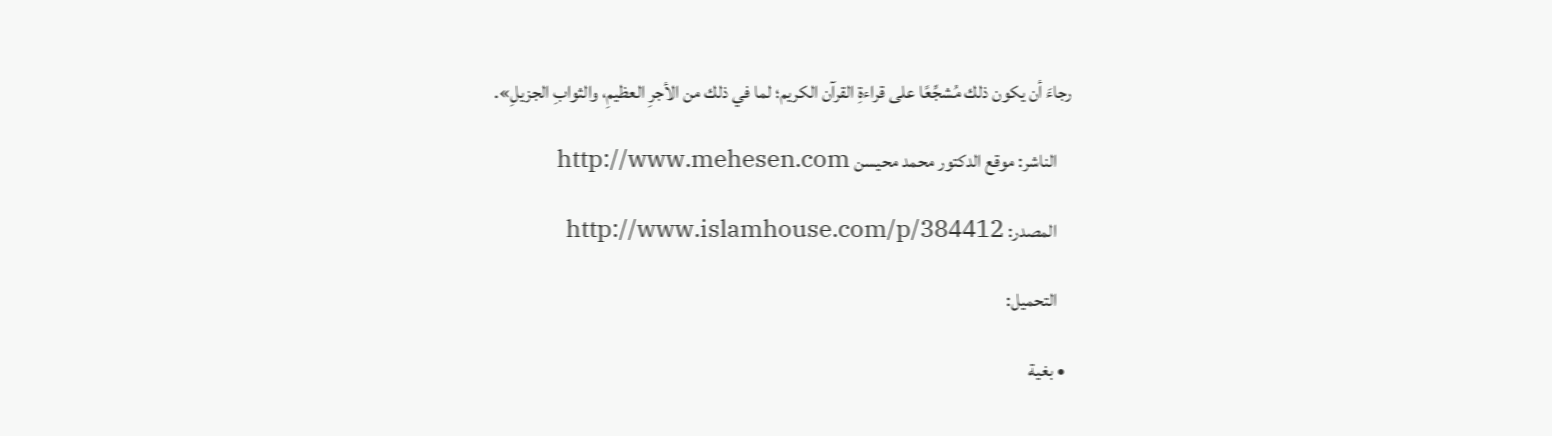رجاءَ أن يكون ذلك مُشجِّعًا على قراءةِ القرآن الكريم؛ لما في ذلك من الأجرِ العظيمِ، والثوابِ الجزيلِ».

    الناشر: موقع الدكتور محمد محيسن http://www.mehesen.com

    المصدر: http://www.islamhouse.com/p/384412

    التحميل:

  • بغية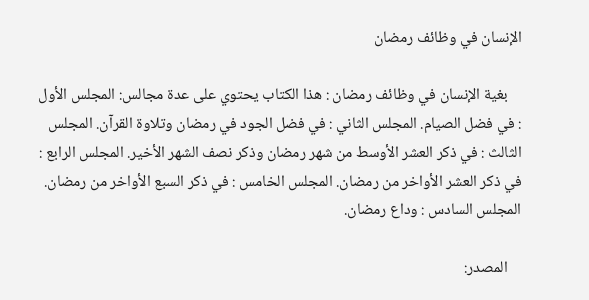الإنسان في وظائف رمضان

    بغية الإنسان في وظائف رمضان : هذا الكتاب يحتوي على عدة مجالس: المجلس الأول : في فضل الصيام. المجلس الثاني : في فضل الجود في رمضان وتلاوة القرآن. المجلس الثالث : في ذكر العشر الأوسط من شهر رمضان وذكر نصف الشهر الأخير. المجلس الرابع : في ذكر العشر الأواخر من رمضان. المجلس الخامس : في ذكر السبع الأواخر من رمضان. المجلس السادس : وداع رمضان.

    المصدر: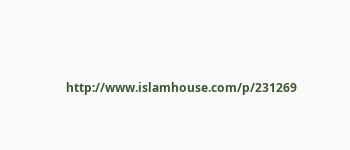http://www.islamhouse.com/p/231269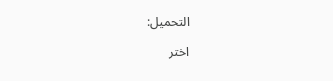التحميل:

اختر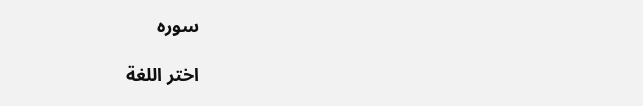سوره

اختر اللغة